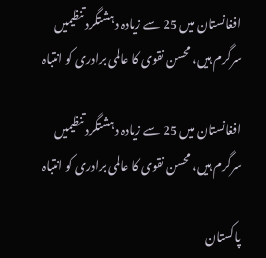افغانستان میں 25 سے زیادہ دہشتگرد تنظیمیں سرگرم ہیں، محسن نقوی کا عالمی برادری کو انتباہ

افغانستان میں 25 سے زیادہ دہشتگرد تنظیمیں سرگرم ہیں، محسن نقوی کا عالمی برادری کو انتباہ

پاکستان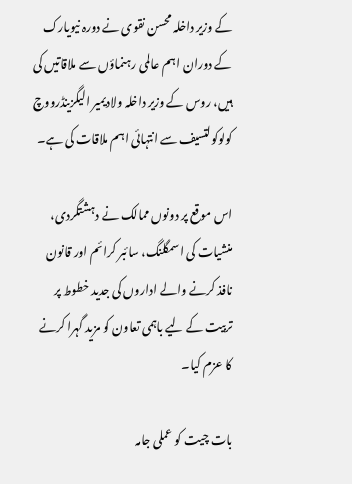کے وزیر داخلہ محسن نقوی نے دورہ نیویارک کے دوران اہم عالمی رہنماؤں سے ملاقاتیں کی ہیں، روس کے وزیر داخلہ ولادیمیر الیگزینڈرووچ کولوکولتسیف سے انتہائی اہم ملاقات کی ہے۔

اس موقع پر دونوں ممالک نے دہشتگردی، منشیات کی اسمگلنگ، سائبر کرائم اور قانون نافذ کرنے والے اداروں کی جدید خطوط پر تربیت کے لیے باہمی تعاون کو مزید گہرا کرنے کا عزم کیا۔

بات چیت کو عملی جامہ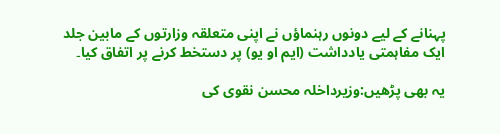پہنانے کے لیے دونوں رہنماؤں نے اپنی متعلقہ وزارتوں کے مابین جلد ایک مفاہمتی یادداشت (ایم او یو) پر دستخط کرنے پر اتفاق کیا۔

یہ بھی پڑھیں:وزیرداخلہ محسن نقوی کی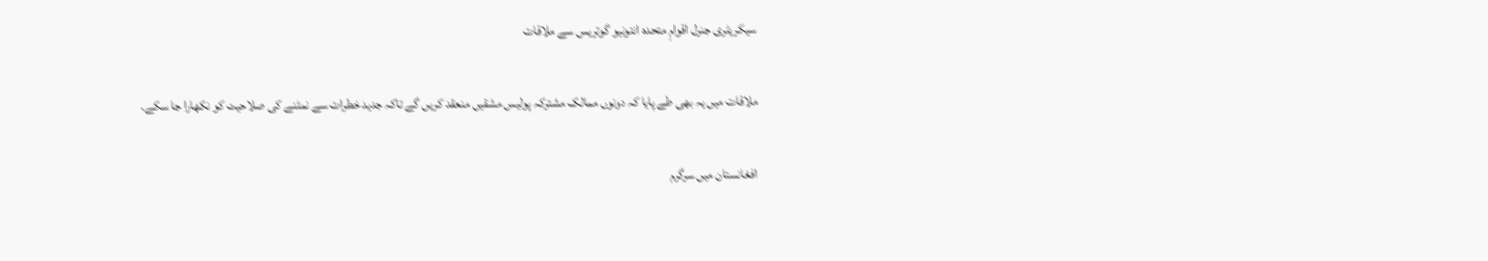سیکریٹری جنرل اقوامِ متحدہ انتونیو گوتریس سے ملاقات

ملاقات میں یہ بھی طے پایا کہ دونوں ممالک مشترکہ پولیس مشقیں منعقد کریں گے تاکہ جدید خطرات سے نمٹنے کی صلاحیت کو نکھارا جا سکے۔

افغانستان میں سرگرم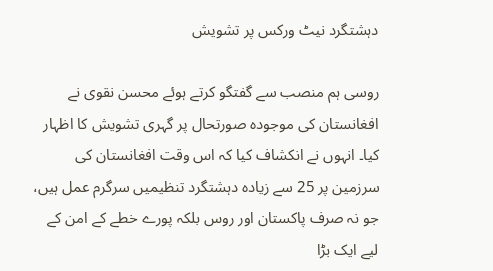دہشتگرد نیٹ ورکس پر تشویش

روسی ہم منصب سے گفتگو کرتے ہوئے محسن نقوی نے افغانستان کی موجودہ صورتحال پر گہری تشویش کا اظہار کیا۔ انہوں نے انکشاف کیا کہ اس وقت افغانستان کی سرزمین پر 25 سے زیادہ دہشتگرد تنظیمیں سرگرم عمل ہیں، جو نہ صرف پاکستان اور روس بلکہ پورے خطے کے امن کے لیے ایک بڑا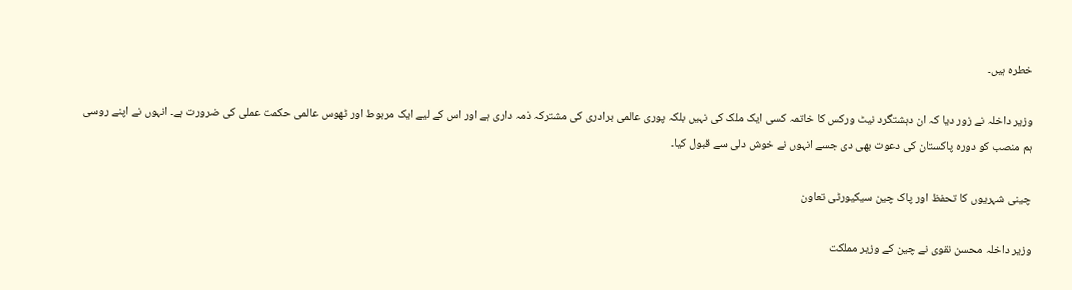خطرہ ہیں۔

وزیر داخلہ نے زور دیا کہ ان دہشتگرد نیٹ ورکس کا خاتمہ کسی ایک ملک کی نہیں بلکہ پوری عالمی برادری کی مشترکہ ذمہ داری ہے اور اس کے لیے ایک مربوط اور ٹھوس عالمی حکمت عملی کی ضرورت ہے۔ انہوں نے اپنے روسی ہم منصب کو دورہ پاکستان کی دعوت بھی دی جسے انہوں نے خوش دلی سے قبول کیا۔

چینی شہریوں کا تحفظ اور پاک چین سیکیورٹی تعاون

وزیر داخلہ محسن نقوی نے چین کے وزیر مملکت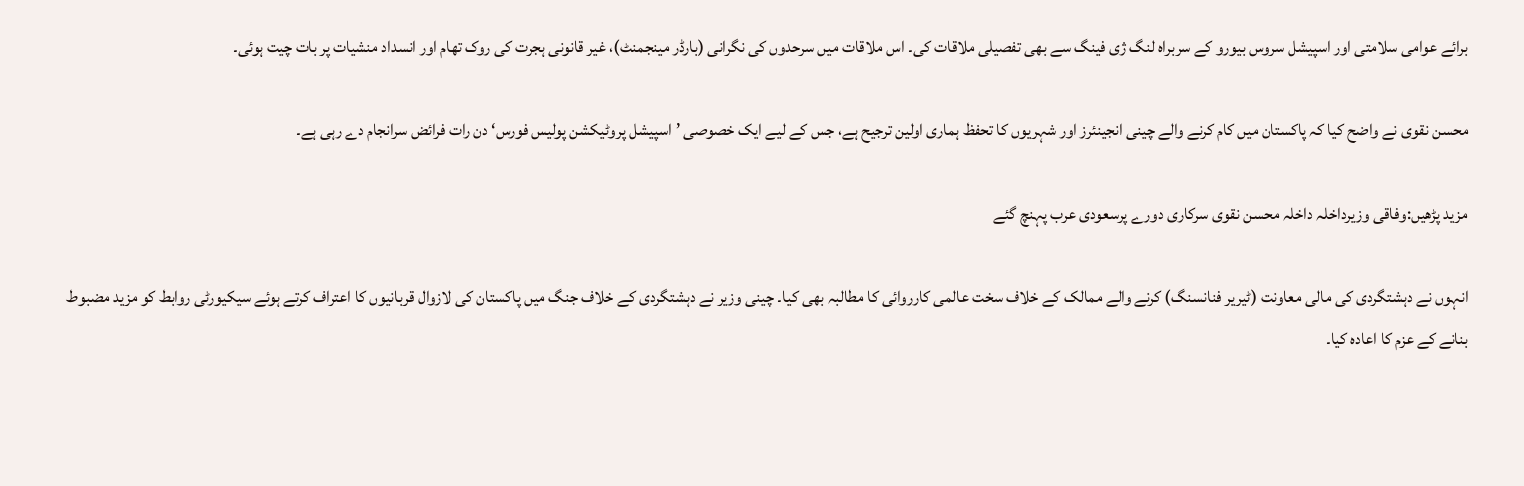برائے عوامی سلامتی اور اسپیشل سروس بیورو کے سربراہ لنگ ژی فینگ سے بھی تفصیلی ملاقات کی۔ اس ملاقات میں سرحدوں کی نگرانی (بارڈر مینجمنٹ)، غیر قانونی ہجرت کی روک تھام اور انسداد منشیات پر بات چیت ہوئی۔

محسن نقوی نے واضح کیا کہ پاکستان میں کام کرنے والے چینی انجینئرز اور شہریوں کا تحفظ ہماری اولین ترجیح ہے، جس کے لیے ایک خصوصی ’اسپیشل پروٹیکشن پولیس فورس‘ دن رات فرائض سرانجام دے رہی ہے۔

مزید پڑھیں:وفاقی وزیرداخلہ داخلہ محسن نقوی سرکاری دورے پرسعودی عرب پہنچ گئے

انہوں نے دہشتگردی کی مالی معاونت (ٹیریر فنانسنگ) کرنے والے ممالک کے خلاف سخت عالمی کارروائی کا مطالبہ بھی کیا۔ چینی وزیر نے دہشتگردی کے خلاف جنگ میں پاکستان کی لازوال قربانیوں کا اعتراف کرتے ہوئے سیکیورٹی روابط کو مزید مضبوط بنانے کے عزم کا اعادہ کیا۔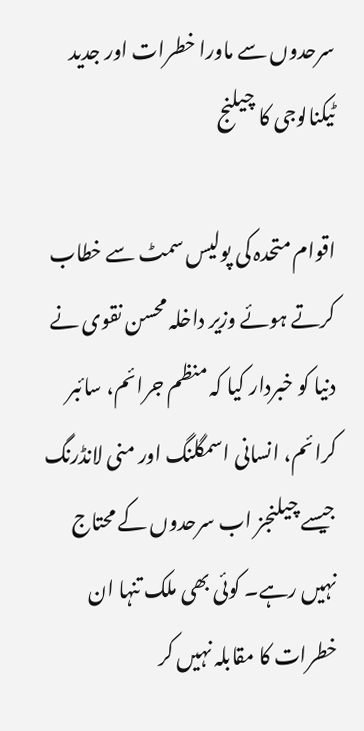سرحدوں سے ماورا خطرات اور جدید ٹیکنالوجی کا چیلنج

اقوام متحدہ کی پولیس سمٹ سے خطاب کرتے ہوئے وزیر داخلہ محسن نقوی نے دنیا کو خبردار کیا کہ منظم جرائم، سائبر کرائم، انسانی اسمگلنگ اور منی لانڈرنگ جیسے چیلنجز اب سرحدوں کے محتاج نہیں رہے۔ کوئی بھی ملک تنہا ان خطرات کا مقابلہ نہیں کر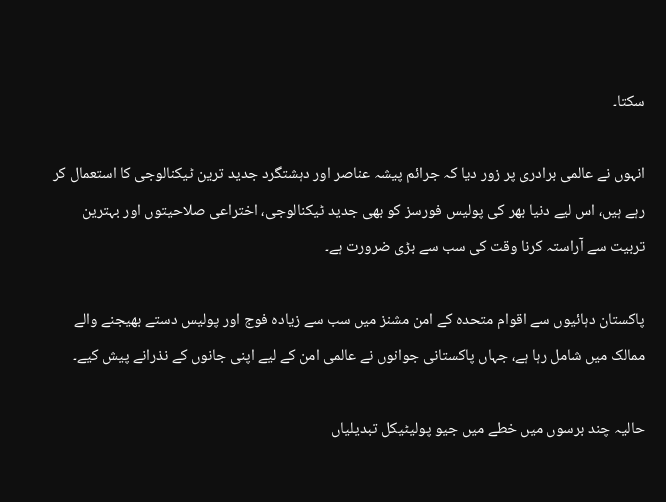سکتا۔

انہوں نے عالمی برادری پر زور دیا کہ جرائم پیشہ عناصر اور دہشتگرد جدید ترین ٹیکنالوجی کا استعمال کر رہے ہیں، اس لیے دنیا بھر کی پولیس فورسز کو بھی جدید ٹیکنالوجی، اختراعی صلاحیتوں اور بہترین تربیت سے آراستہ کرنا وقت کی سب سے بڑی ضرورت ہے۔

پاکستان دہائیوں سے اقوام متحدہ کے امن مشنز میں سب سے زیادہ فوج اور پولیس دستے بھیجنے والے ممالک میں شامل رہا ہے، جہاں پاکستانی جوانوں نے عالمی امن کے لیے اپنی جانوں کے نذرانے پیش کیے۔

حالیہ چند برسوں میں خطے میں جیو پولیٹیکل تبدیلیاں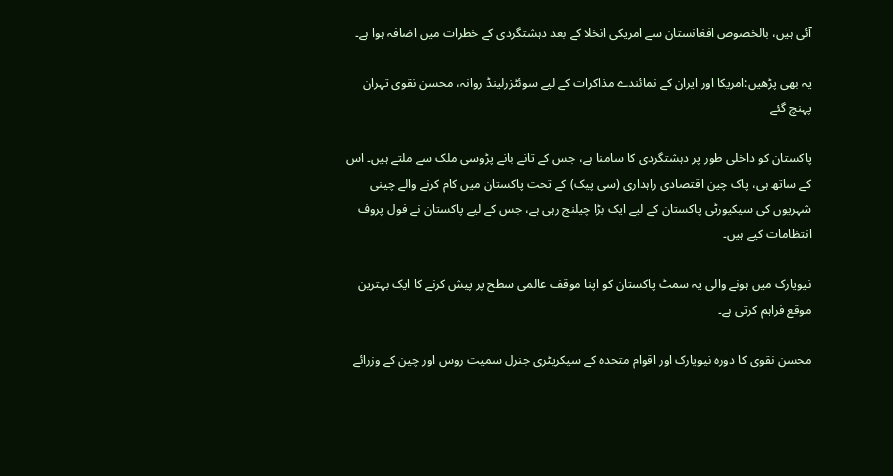آئی ہیں، بالخصوص افغانستان سے امریکی انخلا کے بعد دہشتگردی کے خطرات میں اضافہ ہوا ہے۔

یہ بھی پڑھیں:امریکا اور ایران کے نمائندے مذاکرات کے لیے سوئٹزرلینڈ روانہ، محسن نقوی تہران پہنچ گئے

پاکستان کو داخلی طور پر دہشتگردی کا سامنا ہے، جس کے تانے بانے پڑوسی ملک سے ملتے ہیں۔ اس کے ساتھ ہی، پاک چین اقتصادی راہداری (سی پیک) کے تحت پاکستان میں کام کرنے والے چینی شہریوں کی سیکیورٹی پاکستان کے لیے ایک بڑا چیلنج رہی ہے، جس کے لیے پاکستان نے فول پروف انتظامات کیے ہیں۔

نیویارک میں ہونے والی یہ سمٹ پاکستان کو اپنا موقف عالمی سطح پر پیش کرنے کا ایک بہترین موقع فراہم کرتی ہے۔

محسن نقوی کا دورہ نیویارک اور اقوام متحدہ کے سیکریٹری جنرل سمیت روس اور چین کے وزرائے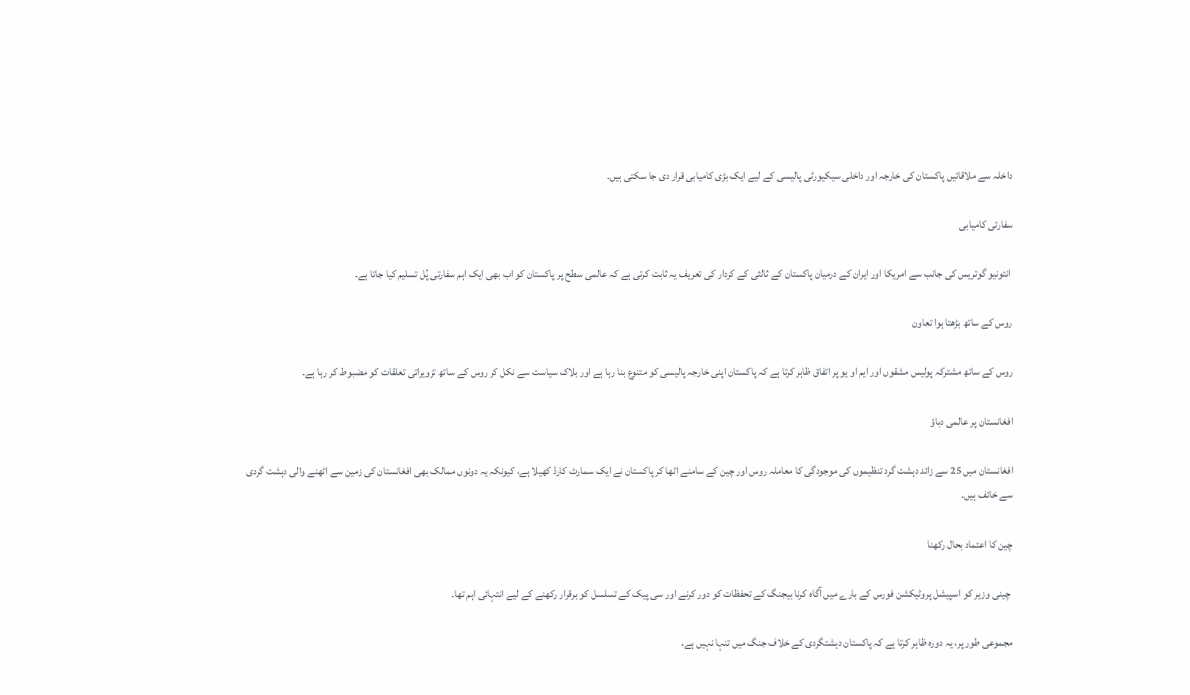داخلہ سے ملاقاتیں پاکستان کی خارجہ اور داخلی سیکیورٹی پالیسی کے لیے ایک بڑی کامیابی قرار دی جا سکتی ہیں۔

سفارتی کامیابی

 انتونیو گوتریس کی جانب سے امریکا اور ایران کے درمیان پاکستان کے ثالثی کے کردار کی تعریف یہ ثابت کرتی ہے کہ عالمی سطح پر پاکستان کو اب بھی ایک اہم سفارتی پُل تسلیم کیا جاتا ہے۔

روس کے ساتھ بڑھتا ہوا تعاون

روس کے ساتھ مشترکہ پولیس مشقوں اور ایم او یو پر اتفاق ظاہر کرتا ہے کہ پاکستان اپنی خارجہ پالیسی کو متنوع بنا رہا ہے اور بلاک سیاست سے نکل کر روس کے ساتھ تزویراتی تعلقات کو مضبوط کر رہا ہے۔

افغانستان پر عالمی دباؤ

افغانستان میں 25 سے زائد دہشت گرد تنظیموں کی موجودگی کا معاملہ روس اور چین کے سامنے اٹھا کر پاکستان نے ایک سمارٹ کارڈ کھیلا ہے، کیونکہ یہ دونوں ممالک بھی افغانستان کی زمین سے اٹھنے والی دہشت گردی سے خائف ہیں۔

چین کا اعتماد بحال رکھنا

 چینی وزیر کو اسپیشل پروٹیکشن فورس کے بارے میں آگاہ کرنا بیجنگ کے تحفظات کو دور کرنے اور سی پیک کے تسلسل کو برقرار رکھنے کے لیے انتہائی اہم تھا۔

مجموعی طور پر، یہ دورہ ظاہر کرتا ہے کہ پاکستان دہشتگردی کے خلاف جنگ میں تنہا نہیں ہے،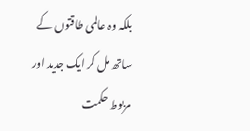بلکہ وہ عالمی طاقتوں کے ساتھ مل کر ایک جدید اور مربوط حکمت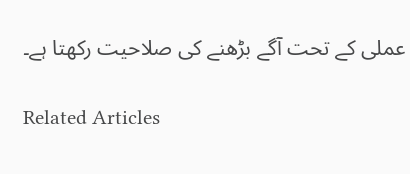عملی کے تحت آگے بڑھنے کی صلاحیت رکھتا ہے۔

Related Articles